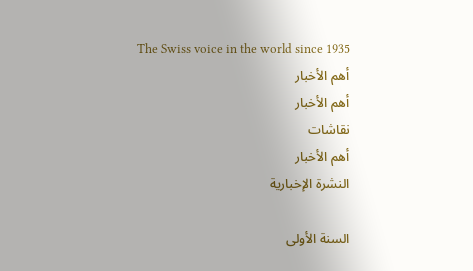The Swiss voice in the world since 1935
أهم الأخبار
أهم الأخبار
نقاشات
أهم الأخبار
النشرة الإخبارية

السنة الأولى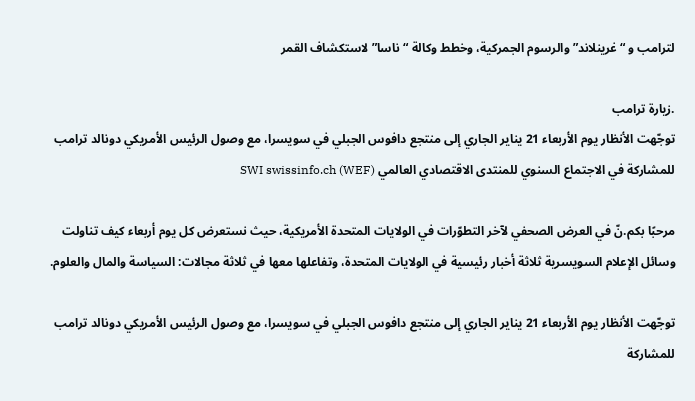لترامب و “غرينلاند” والرسوم الجمركية، وخطط وكالة “ناسا” لاستكشاف القمر

.زيارة ترامب
توجّهت الأنظار يوم الأربعاء 21 يناير الجاري إلى منتجع دافوس الجبلي في سويسرا، مع وصول الرئيس الأمريكي دونالد ترامب للمشاركة في الاجتماع السنوي للمنتدى الاقتصادي العالمي (WEF) SWI swissinfo.ch

مرحبًا بكم.نّ في العرض الصحفي لآخر التطوّرات في الولايات المتحدة الأمريكية، حيث نستعرض كل يوم أربعاء كيف تناولت وسائل الإعلام السويسرية ثلاثة أخبار رئيسية في الولايات المتحدة، وتفاعلها معها في ثلاثة مجالات: السياسة والمال والعلوم.

توجّهت الأنظار يوم الأربعاء 21 يناير الجاري إلى منتجع دافوس الجبلي في سويسرا، مع وصول الرئيس الأمريكي دونالد ترامب للمشاركة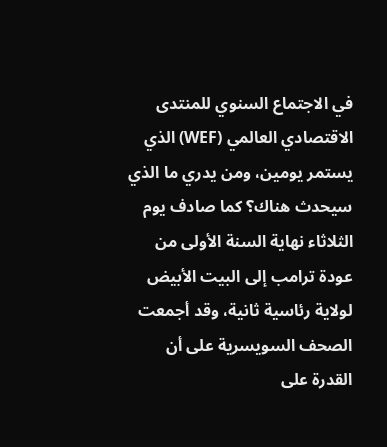في الاجتماع السنوي للمنتدى الاقتصادي العالمي (WEF) الذي يستمر يومين، ومن يدري ما الذي سيحدث هناك؟ كما صادف يوم الثلاثاء نهاية السنة الأولى من عودة ترامب إلى البيت الأبيض لولاية رئاسية ثانية، وقد أجمعت الصحف السويسرية على أن القدرة على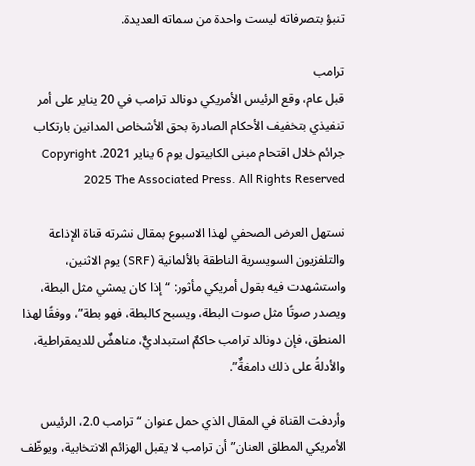تنبؤ بتصرفاته ليست واحدة من سماته العديدة.

ترامب
قبل عام، وقع الرئيس الأمريكي دونالد ترامب في 20 يناير على أمر تنفيذي بتخفيف الأحكام الصادرة بحق الأشخاص المدانين بارتكاب جرائم خلال اقتحام مبنى الكابيتول يوم 6 يناير 2021. Copyright 2025 The Associated Press. All Rights Reserved

نستهل العرض الصحفي لهذا الاسبوع بمقال نشرته قناة الإذاعة والتلفزيون السويسرية الناطقة بالألمانية (SRF) يوم الاثنين، واستشهدت فيه بقول أمريكي مأثور: “إذا كان يمشي مثل البطة، ويصدر صوتًا مثل صوت البطة، ويسبح كالبطة، فهو بطة”، ووفقًا لهذا المنطق، فإن دونالد ترامب حاكمٌ استبداديٌّ، مناهضٌ للديمقراطية، والأدلةُ على ذلك دامغةٌ”.

وأردفت القناة في المقال الذي حمل عنوان “ترامب 2.0، الرئيس الأمريكي المطلق العنان” أن ترامب لا يقبل الهزائم الانتخابية، ويوظّف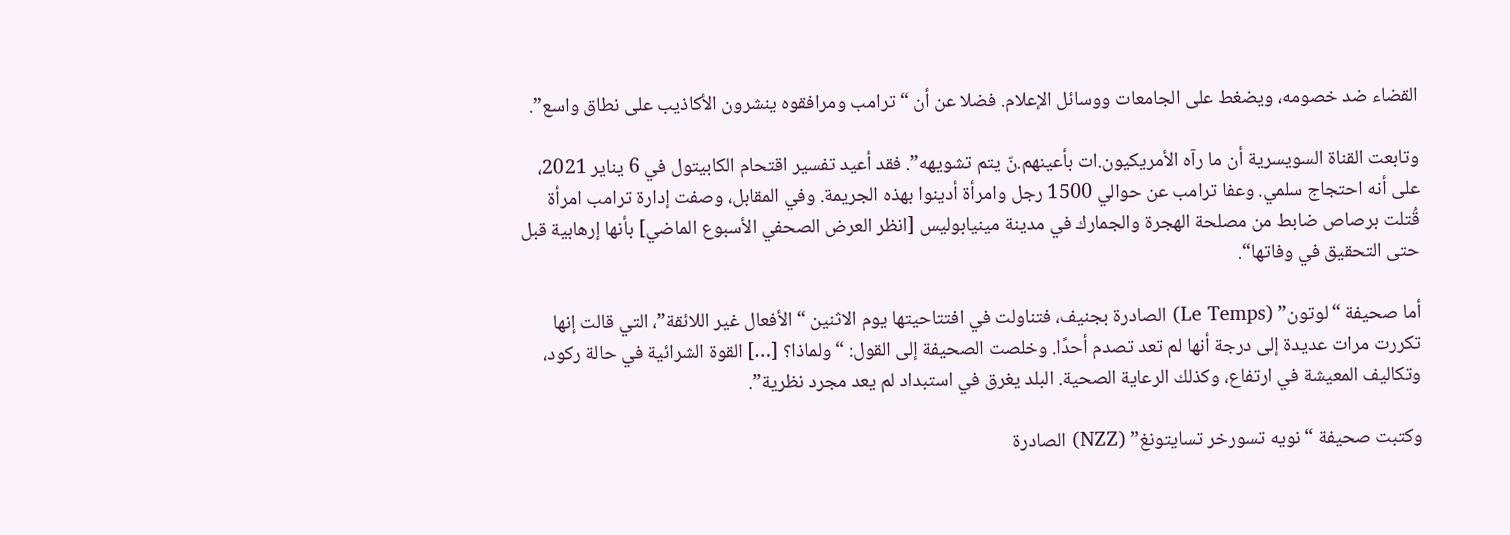القضاء ضد خصومه، ويضغط على الجامعات ووسائل الإعلام. فضلا عن أن “ترامب ومرافقوه ينشرون الأكاذيب على نطاق واسع”.

وتابعت القناة السويسرية أن ما رآه الأمريكيون.ات بأعينهم.نّ يتم تشويهه”. فقد أعيد تفسير اقتحام الكابيتول في 6 يناير 2021، على أنه احتجاج سلمي. وعفا ترامب عن حوالي 1500 رجل وامرأة أدينوا بهذه الجريمة. وفي المقابل، وصفت إدارة ترامب امرأة قُتلت برصاص ضابط من مصلحة الهجرة والجمارك في مدينة مينيابوليس [انظر العرض الصحفي الأسبوع الماضي] بأنها إرهابية قبل حتى التحقيق في وفاتها“.

أما صحيفة “لوتون” (Le Temps) الصادرة بجنيف، فتناولت في افتتاحيتها يوم الاثنين “الأفعال غير اللائقة”، التي قالت إنها تكررت مرات عديدة إلى درجة أنها لم تعد تصدم أحدًا. وخلصت الصحيفة إلى القول: “ولماذا؟ […] القوة الشرائية في حالة ركود، وتكاليف المعيشة في ارتفاع، وكذلك الرعاية الصحية. البلد يغرق في استبداد لم يعد مجرد نظرية”.

وكتبت صحيفة “نويه تسورخر تسايتونغ” (NZZ) الصادرة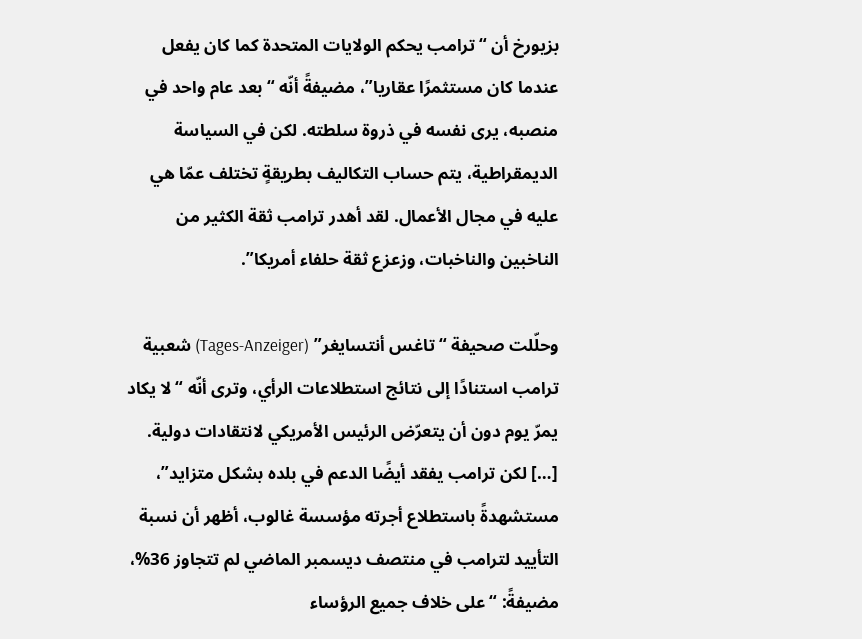بزيورخ أن “ترامب يحكم الولايات المتحدة كما كان يفعل عندما كان مستثمرًا عقاريا”، مضيفةً أنّه “بعد عام واحد في منصبه، يرى نفسه في ذروة سلطته. لكن في السياسة الديمقراطية، يتم حساب التكاليف بطريقةٍ تختلف عمّا هي عليه في مجال الأعمال. لقد أهدر ترامب ثقة الكثير من الناخبين والناخبات، وزعزع ثقة حلفاء أمريكا”.

وحلّلت صحيفة “تاغس أنتسايغر” (Tages-Anzeiger) شعبية ترامب استنادًا إلى نتائج استطلاعات الرأي، وترى أنّه “لا يكاد يمرّ يوم دون أن يتعرّض الرئيس الأمريكي لانتقادات دولية. […] لكن ترامب يفقد أيضًا الدعم في بلده بشكل متزايد”، مستشهدةً باستطلاع أجرته مؤسسة غالوب، أظهر أن نسبة التأييد لترامب في منتصف ديسمبر الماضي لم تتجاوز 36%، مضيفةً: “على خلاف جميع الرؤساء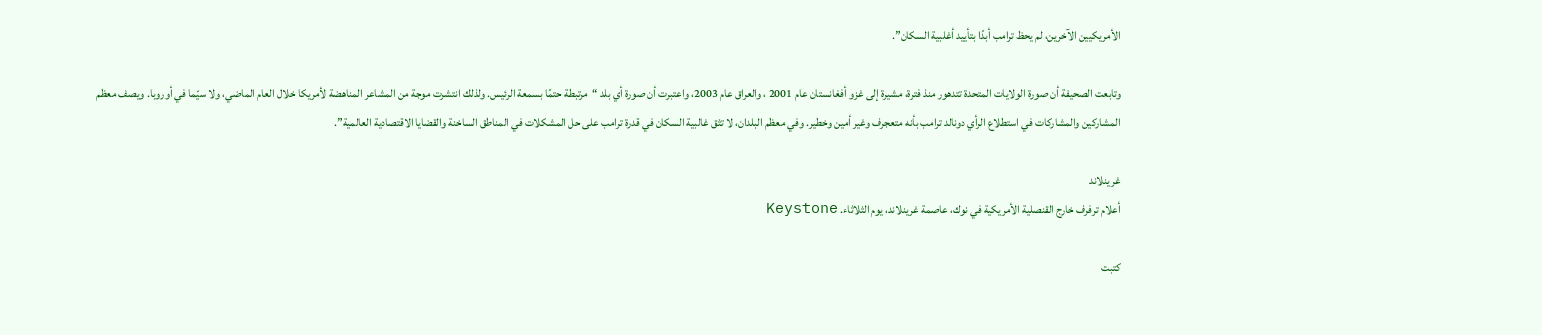الأمريكيين الآخرين، لم يحظ ترامب أبدًا بتأييد أغلبية السكان”.

وتابعت الصحيفة أن صورة الولايات المتحدة تتدهور منذ فترة، مشيرة إلى غزو أفغانستان عام 2001 ، والعراق عام 2003، واعتبرت أن صورة أي بلد “مرتبطة حتمًا بسمعة الرئيس. ولذلك انتشرت موجة من المشاعر المناهضة لأمريكا خلال العام الماضي، ولا سيّما في أوروبا. ويصف معظم المشاركين والمشاركات في استطلاع الرأي دونالد ترامب بأنه متعجرف وغير أمين وخطير. وفي معظم البلدان، لا تثق غالبية السكان في قدرة ترامب على حل المشكلات في المناطق الساخنة والقضايا الاقتصادية العالمية”.

غرينلاند
أعلام ترفرف خارج القنصلية الأمريكية في نوك، عاصمة غرينلاند، يوم الثلاثاء. Keystone

كتبت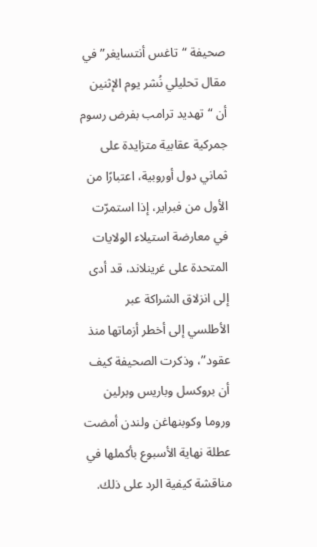صحيفة “تاغس أنتسايغر” في مقال تحليلي نُشر يوم الإثنين أن “تهديد ترامب بفرض رسوم جمركية عقابية متزايدة على ثماني دول أوروبية، اعتبارًا من الأول من فبراير، إذا استمرّت في معارضة استيلاء الولايات المتحدة على غرينلاند، قد أدى إلى انزلاق الشراكة عبر الأطلسي إلى أخطر أزماتها منذ عقود”، وذكرت الصحيفة كيف أن بروكسل وباريس وبرلين وروما وكوبنهاغن ولندن أمضت عطلة نهاية الأسبوع بأكملها في مناقشة كيفية الرد على ذلك.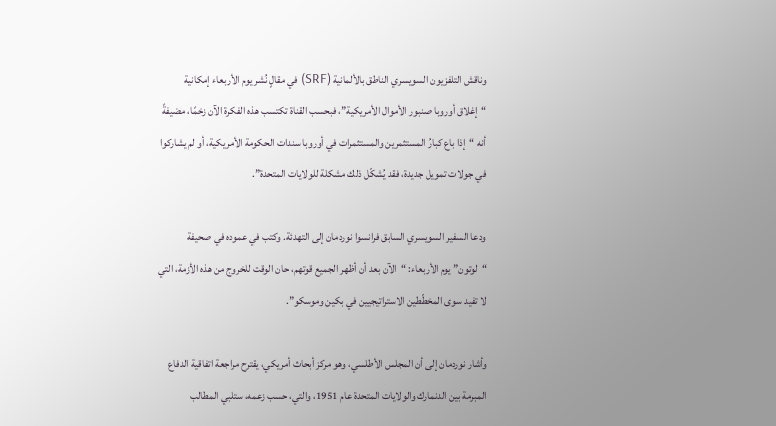وناقش التلفزيون السويسري الناطق بالألمانية (SRF) في مقالٍ نُشر يوم الأربعاء إمكانية “إغلاق أوروبا صنبور الأموال الأمريكية”، فبحسب القناة تكتسب هذه الفكرة الآن زخمًا، مضيفةً أنه “إذا باع كبارُ المستثمرين والمستثمرات في أوروبا سندات الحكومة الأمريكية، أو لم يشاركوا في جولات تمويل جديدة، فقد يُشكّل ذلك مشكلة للولايات المتحدة”.

ودعا السفير السويسري السابق فرانسوا نوردمان إلى التهدئة. وكتب في عموده في صحيفة “لوتون” يوم الأربعاء: “الآن بعد أن أظهر الجميع قوتهم، حان الوقت للخروج من هذه الأزمة، التي لا تفيد سوى المخطّطين الاستراتيجيين في بكين وموسكو”.

وأشار نوردمان إلى أن المجلس الأطلسي، وهو مركز أبحاث أمريكي، يقترح مراجعة اتفاقية الدفاع المبرمة بين الدنمارك والولايات المتحدة عام 1951، والتي، حسب زعمه، ستلبي المطالب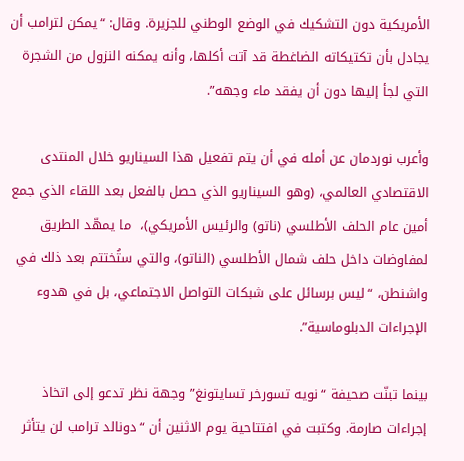الأمريكية دون التشكيك في الوضع الوطني للجزيرة. وقال: “يمكن لترامب أن يجادل بأن تكتيكاته الضاغطة قد آتت أكلها، وأنه يمكنه النزول من الشجرة التي لجأ إليها دون أن يفقد ماء وجهه”.

وأعرب نوردمان عن أمله في أن يتم تفعيل هذا السيناريو خلال المنتدى الاقتصادي العالمي، (وهو السيناريو الذي حصل بالفعل بعد اللقاء الذي جمع أمين عام الحلف الأطلسي (ناتو) والرئيس الأمريكي)،  ما يمهّد الطريق لمفاوضات داخل حلف شمال الأطلسي (الناتو)، والتي ستُختتم بعد ذلك في واشنطن، “ليس برسائل على شبكات التواصل الاجتماعي، بل في هدوء الإجراءات الدبلوماسية”.

بينما تبنّت صحيفة “نويه تسورخر تسايتونغ” وجهة نظر تدعو إلى اتخاذ إجراءات صارمة. وكتبت في افتتاحية يوم الاثنين أن “دونالد ترامب لن يتأثر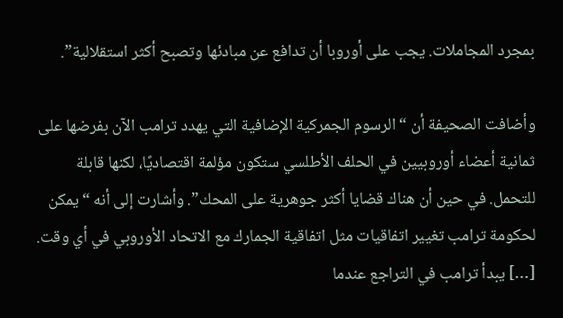بمجرد المجاملات. يجب على أوروبا أن تدافع عن مبادئها وتصبح أكثر استقلالية”.

وأضافت الصحيفة أن “الرسوم الجمركية الإضافية التي يهدد ترامب الآن بفرضها على ثمانية أعضاء أوروبيين في الحلف الأطلسي ستكون مؤلمة اقتصاديًا، لكنها قابلة للتحمل. في حين أن هناك قضايا أكثر جوهرية على المحك”. وأشارت إلى أنه “يمكن لحكومة ترامب تغيير اتفاقيات مثل اتفاقية الجمارك مع الاتحاد الأوروبي في أي وقت. […] يبدأ ترامب في التراجع عندما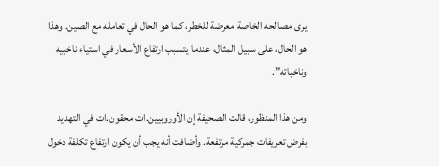يرى مصالحه الخاصة معرضة للخطر، كما هو الحال في تعامله مع الصين. وهذا هو الحال، على سبيل المثال، عندما يتسبب ارتفاع الأسعار في استياء ناخبيه وناخباته”.

ومن هذا المنظور، قالت الصحيفة إن الأوروبيين.ات محقون.ات في التهديد بفرض تعريفات جمركية مرتفعة. وأضافت أنه يجب أن يكون ارتفاع تكلفة دخول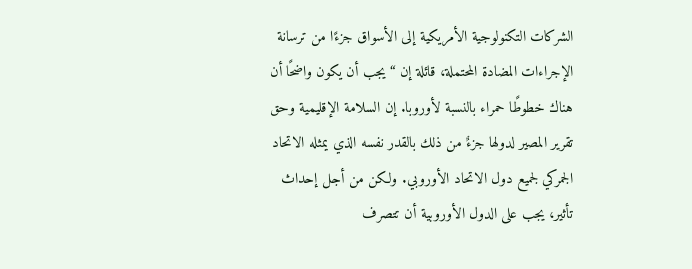الشركات التكنولوجية الأمريكية إلى الأسواق جزءًا من ترسانة الإجراءات المضادة المحتملة، قائلة إن “يجب أن يكون واضحًا أن هناك خطوطًا حمراء بالنسبة لأوروبا. إن السلامة الإقليمية وحق تقرير المصير لدولها جزءٌ من ذلك بالقدر نفسه الذي يمثله الاتحاد الجمركي لجميع دول الاتحاد الأوروبي. ولكن من أجل إحداث تأثير، يجب على الدول الأوروبية أن تتصرف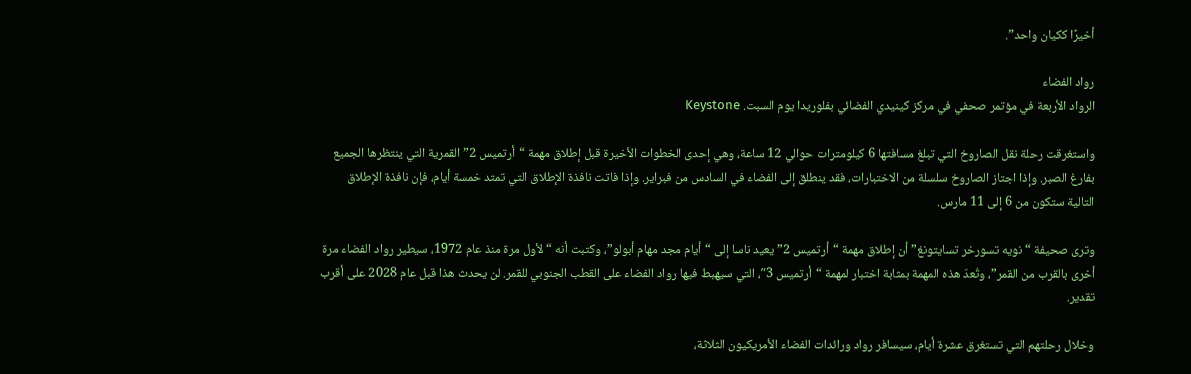أخيرًا ككيان واحد”.

رواد الفضاء
الرواد الأربعة في مؤتمر صحفي في مركز كينيدي الفضائي بفلوريدا يوم السبت. Keystone

واستغرقت رحلة نقل الصاروخ التي تبلغ مسافتها 6 كيلومترات حوالي 12 ساعة، وهي إحدى الخطوات الأخيرة قبل إطلاق مهمة “أرتميس 2” القمرية التي ينتظرها الجميع بفارغ الصبر. وإذا اجتاز الصاروخ سلسلة من الاختبارات، فقد ينطلق إلى الفضاء في السادس من فبراير. وإذا فاتت نافذة الإطلاق التي تمتد خمسة أيام، فإن نافذة الإطلاق التالية ستكون من 6 إلى 11 مارس.

وترى صحيفة “نويه تسورخر تسايتونغ” أن إطلاق مهمة “أرتميس 2” يعيد ناسا إلى “أيام مجد مهام أبولو”، وكتبت أنه “لأول مرة منذ عام 1972، سيطير رواد الفضاء مرة أخرى بالقرب من القمر”، وتُعدّ هذه المهمة بمثابة اختبار لمهمة “أرتميس 3″، التي سيهبط فيها رواد الفضاء على القطب الجنوبي للقمر. لن يحدث هذا قبل عام 2028 على أقرب تقدير.

وخلال رحلتهم التي تستغرق عشرة أيام، سيسافر رواد ورائدات الفضاء الأمريكيون الثلاثة،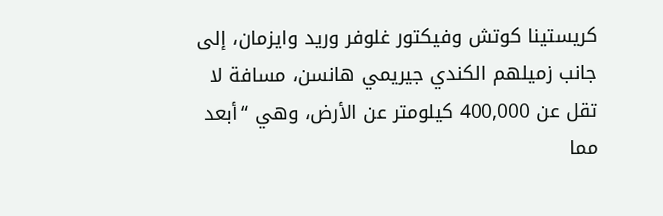كريستينا كوتش وفيكتور غلوفر وريد وايزمان، إلى جانب زميلهم الكندي جيريمي هانسن، مسافة لا تقل عن 400,000 كيلومتر عن الأرض، وهي “أبعد مما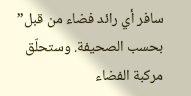سافر أي رائد فضاء من قبل” بحسب الصحيفة. وستحلّق مركبة الفضاء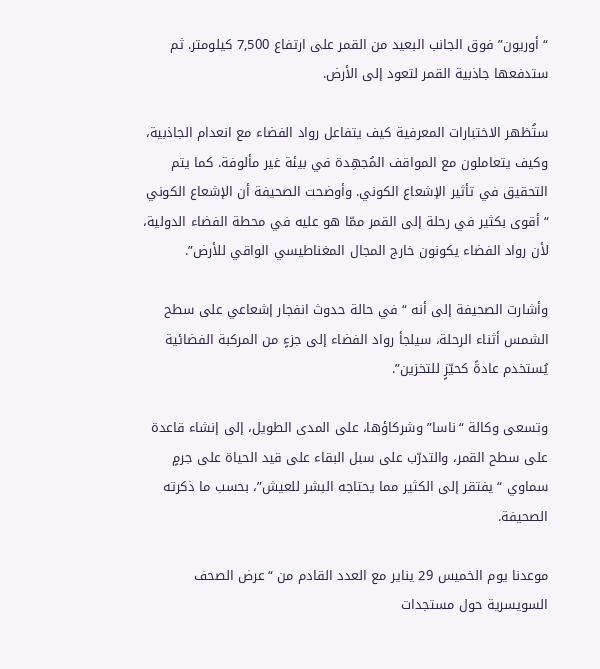“أوريون” فوق الجانب البعيد من القمر على ارتفاع 7,500 كيلومتر. ثم ستدفعها جاذبية القمر لتعود إلى الأرض.

ستُظهر الاختبارات المعرفية كيف يتفاعل رواد الفضاء مع انعدام الجاذبية، وكيف يتعاملون مع المواقف المُجهِدة في بيئة غير مألوفة. كما يتم التحقيق في تأثير الإشعاع الكوني. وأوضحت الصحيفة أن الإشعاع الكوني “أقوى بكثير في رحلة إلى القمر ممّا هو عليه في محطة الفضاء الدولية، لأن رواد الفضاء يكونون خارج المجال المغناطيسي الواقي للأرض”.

وأشارت الصحيفة إلى أنه “في حالة حدوث انفجار إشعاعي على سطح الشمس أثناء الرحلة، سيلجأ رواد الفضاء إلى جزءٍ من المركبة الفضائية يُستخدم عادةً كحيّزٍ للتخزين”.

وتسعى وكالة “ناسا” وشركاؤها، على المدى الطويل، إلى إنشاء قاعدة على سطح القمر، والتدرّب على سبل البقاء على قيد الحياة على جرمٍ سماوي “يفتقر إلى الكثير مما يحتاجه البشر للعيش”، بحسب ما ذكرته الصحيفة.

موعدنا يوم الخميس 29 يناير مع العدد القادم من “عرض الصحف السويسرية حول مستجدات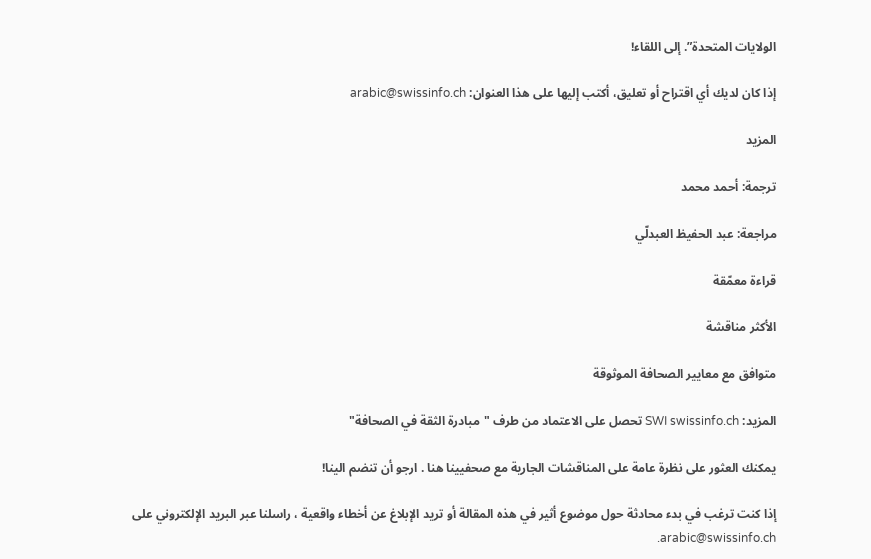الولايات المتحدة”. إلى اللقاء!

إذا كان لديك أي اقتراح أو تعليق، أكتب إليها على هذا العنوان: arabic@swissinfo.ch

المزيد

ترجمة: أحمد محمد

مراجعة: عبد الحفيظ العبدلّي

قراءة معمّقة

الأكثر مناقشة

متوافق مع معايير الصحافة الموثوقة

المزيد: SWI swissinfo.ch تحصل على الاعتماد من طرف "مبادرة الثقة في الصحافة"

يمكنك العثور على نظرة عامة على المناقشات الجارية مع صحفيينا هنا . ارجو أن تنضم الينا!

إذا كنت ترغب في بدء محادثة حول موضوع أثير في هذه المقالة أو تريد الإبلاغ عن أخطاء واقعية ، راسلنا عبر البريد الإلكتروني على arabic@swissinfo.ch.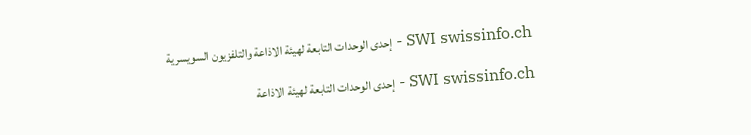SWI swissinfo.ch - إحدى الوحدات التابعة لهيئة الاذاعة والتلفزيون السويسرية

SWI swissinfo.ch - إحدى الوحدات التابعة لهيئة الاذاعة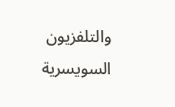والتلفزيون السويسرية